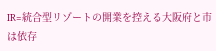IR=統合型リゾートの開業を控える大阪府と市は依存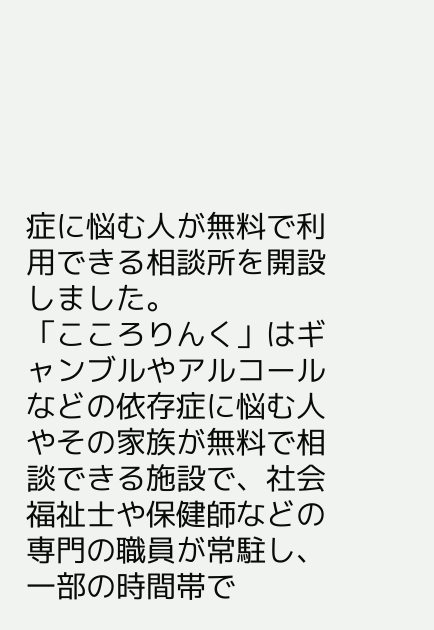症に悩む人が無料で利用できる相談所を開設しました。
「こころりんく」はギャンブルやアルコールなどの依存症に悩む人やその家族が無料で相談できる施設で、社会福祉士や保健師などの専門の職員が常駐し、一部の時間帯で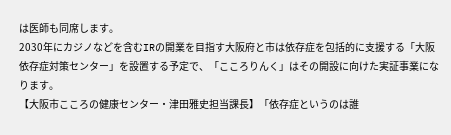は医師も同席します。
2030年にカジノなどを含むIRの開業を目指す大阪府と市は依存症を包括的に支援する「大阪依存症対策センター」を設置する予定で、「こころりんく」はその開設に向けた実証事業になります。
【大阪市こころの健康センター・津田雅史担当課長】「依存症というのは誰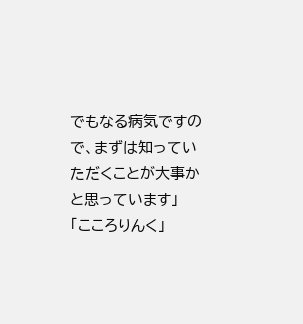でもなる病気ですので、まずは知っていただくことが大事かと思っています」
「こころりんく」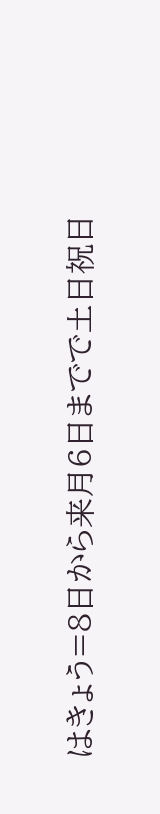はきょう=8日から来月6日までで土日祝日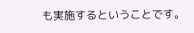も実施するということです。